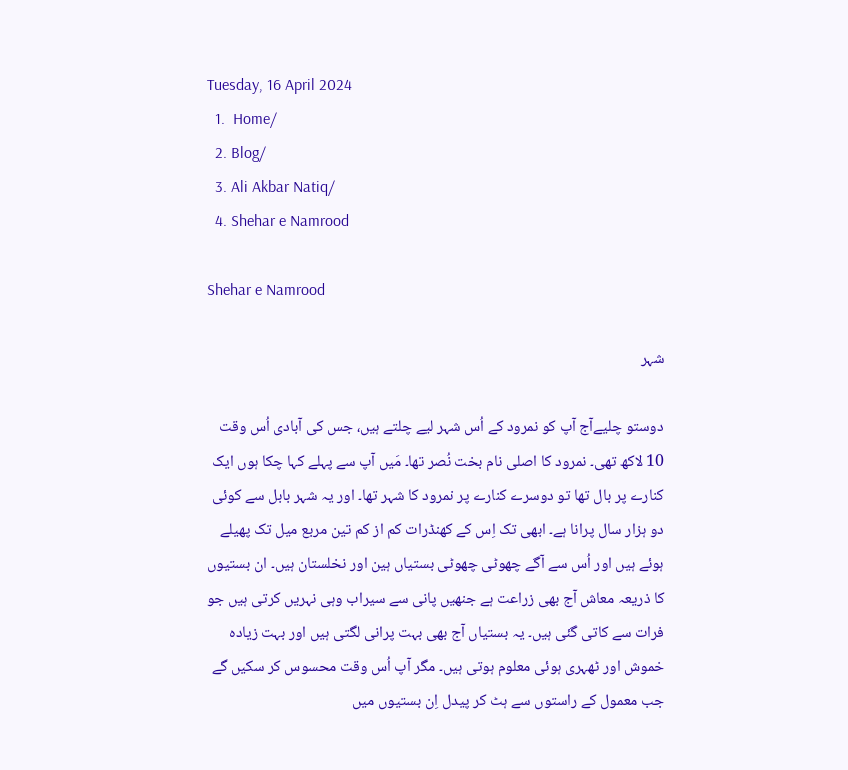Tuesday, 16 April 2024
  1.  Home/
  2. Blog/
  3. Ali Akbar Natiq/
  4. Shehar e Namrood

Shehar e Namrood

شہر

دوستو چلیےآج آپ کو نمرود کے اُس شہر لیے چلتے ہیں، جس کی آبادی اُس وقت 10 لاکھ تھی۔ نمرود کا اصلی نام بخت نُصر تھا۔ مَیں آپ سے پہلے کہا چکا ہوں ایک کنارے پر بال تھا تو دوسرے کنارے پر نمرود کا شہر تھا۔ اور یہ شہر بابل سے کوئی دو ہزار سال پرانا ہے۔ ابھی تک اِس کے کھنڈرات کم از کم تین مربع میل تک پھیلے ہوئے ہیں اور اُس سے آگے چھوٹی چھوٹی بستیاں ہین اور نخلستان ہیں۔ ان بستیوں کا ذریعہ معاش آج بھی زراعت ہے جنھیں پانی سے سیراب وہی نہریں کرتی ہیں جو فرات سے کاتی گئی ہیں۔ یہ بستیاں آج بھی بہت پرانی لگتی ہیں اور بہت زیادہ خموش اور ٹھہری ہوئی معلوم ہوتی ہیں۔ مگر آپ اُس وقت محسوس کر سکیں گے جب معمول کے راستوں سے ہٹ کر پیدل اِن بستیوں میں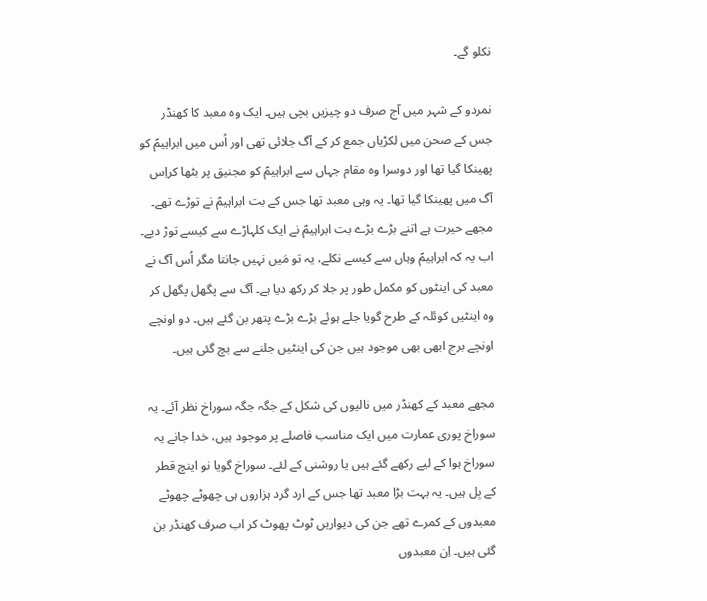نکلو گے۔

نمردو کے شہر میں آج صرف دو چیزیں بچی ہیں۔ ایک وہ معبد کا کھنڈر جس کے صحن میں لکڑیاں جمع کر کے آگ جلائی تھی اور اُس میں ابراہیمؑ کو پھینکا گیا تھا اور دوسرا وہ مقام جہاں سے ابراہیمؑ کو مجنیق پر بٹھا کراِس آگ میں پھینکا گیا تھا۔ یہ وہی معبد تھا جس کے بت ابراہیمؑ نے توڑے تھے۔ مجھے حیرت ہے اتنے بڑے بڑے بت ابراہیمؑ نے ایک کلہاڑے سے کیسے توڑ دیے۔ اب یہ کہ ابراہیمؑ وہاں سے کیسے نکلے، یہ تو مَیں نہیں جانتا مگر اُس آگ نے معبد کی اینٹوں کو مکمل طور پر جلا کر رکھ دیا ہے۔ آگ سے پگھل پگھل کر وہ اینٹیں کوئلہ کے طرح گویا جلے ہوئے بڑے بڑے پتھر بن گئے ہیں۔ دو اونچے اونچے برج ابھی بھی موجود ہیں جن کی اینٹیں جلنے سے بچ گئی ہیں۔

مجھے معبد کے کھنڈر میں نالیوں کی شکل کے جگہ جگہ سوراخ نظر آئے۔ یہ سوراخ پوری عمارت میں ایک مناسب فاصلے پر موجود ہیں، خدا جانے یہ سوراخ ہوا کے لیے رکھے گئے ہیں یا روشنی کے لئے۔ سوراخ گویا نو اینچ قطر کے بِل ہیں۔ یہ بہت بڑا معبد تھا جس کے ارد گرد ہزاروں ہی چھوٹے چھوٹے معبدوں کے کمرے تھے جن کی دیواریں ٹوٹ پھوٹ کر اب صرف کھنڈر بن گئی ہیں۔ اِن معبدوں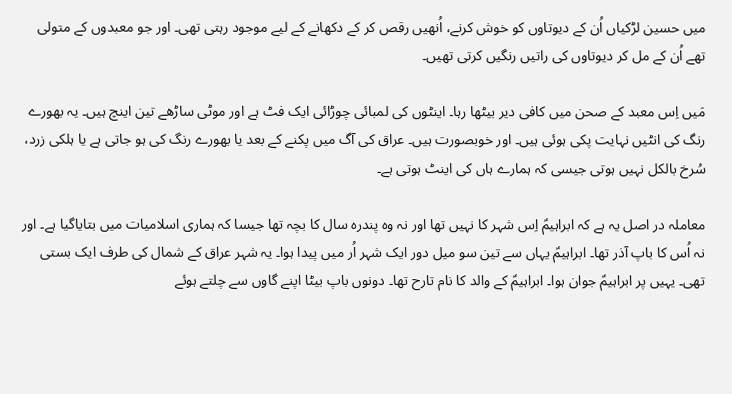میں حسین لڑکیاں اُن کے دیوتاوں کو خوش کرنے، اُنھیں رقص کر کے دکھانے کے لیے موجود رہتی تھی۔ اور جو معبدوں کے متولی تھے اُن کے مل کر دیوتاوں کی راتیں رنگیں کرتی تھیں۔

مَیں اِس معبد کے صحن میں کافی دیر بیٹھا رہا۔ اینٹوں کی لمبائی چوڑائی ایک فٹ ہے اور موٹی ساڑھے تین اینچ ہیں۔ یہ بھورے رنگ کی انٹیں نہایت پکی ہوئی ہیں۔ اور خوبصورت ہیں۔ عراق کی آگ میں پکنے کے بعد یا بھورے رنگ کی ہو جاتی ہے یا ہلکی زرد، سُرخ بالکل نہیں ہوتی جیسی کہ ہمارے ہاں کی اینٹ ہوتی ہے۔

معاملہ در اصل یہ ہے کہ ابراہیمؑ اِس شہر کا نہیں تھا اور نہ وہ پندرہ سال کا بچہ تھا جیسا کہ ہماری اسلامیات میں بتایاگیا ہے۔ اور نہ اُس کا باپ آذر تھا۔ ابراہیمؑ یہاں سے تین سو میل دور ایک شہر اُر میں پیدا ہوا۔ یہ شہر عراق کے شمال کی طرف ایک بستی تھی۔ یہیں پر ابراہیمؑ جوان ہوا۔ ابراہیمؑ کے والد کا نام تارح تھا۔ دونوں باپ بیٹا اپنے گاوں سے چلتے ہوئے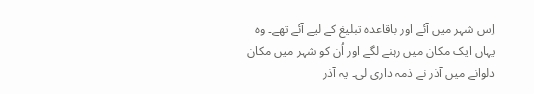اِس شہر میں آئے اور باقاعدہ تبلیغ کے لیے آئے تھے۔ وہ یہاں ایک مکان میں رہنے لگے اور اُن کو شہر میں مکان دلوانے میں آذر نے ذمہ داری لی۔ یہ آذر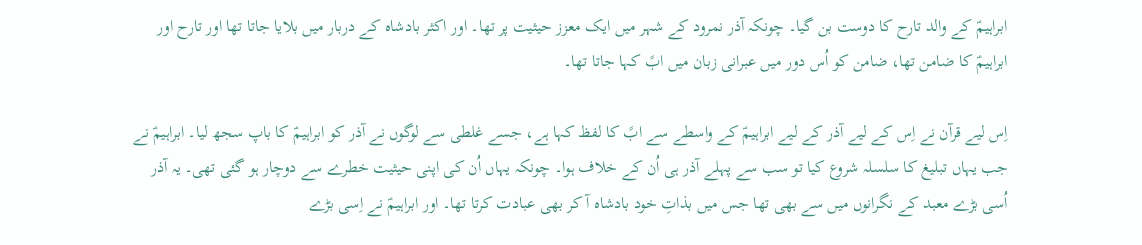ابراہیمؑ کے والد تارح کا دوست بن گیا۔ چونکہ آذر نمرود کے شہر میں ایک معزز حیثیت پر تھا۔ اور اکثر بادشاہ کے دربار میں بلایا جاتا تھا اور تارح اور ابراہیمؑ کا ضامن تھا، ضامن کو اُس دور میں عبرانی زبان میں ابً کہا جاتا تھا۔

اِس لیے قرآن نے اِس کے لیے آذر کے لیے ابراہیمؑ کے واسطے سے ابً کا لفظ کہا ہے، جسے غلطی سے لوگوں نے آذر کو ابراہیمؑ کا باپ سجھ لیا۔ ابراہیمؑ نے جب یہاں تبلیغ کا سلسلہ شروع کیا تو سب سے پہلے آذر ہی اُن کے خلاف ہوا۔ چونکہ یہاں اُن کی اپنی حیثیت خطرے سے دوچار ہو گئی تھی۔ یہ آذر اُسی بڑے معبد کے نگرانوں میں سے بھی تھا جس میں بذاتِ خود بادشاہ آ کر بھی عبادت کرتا تھا۔ اور ابراہیمؑ نے اِسی بڑے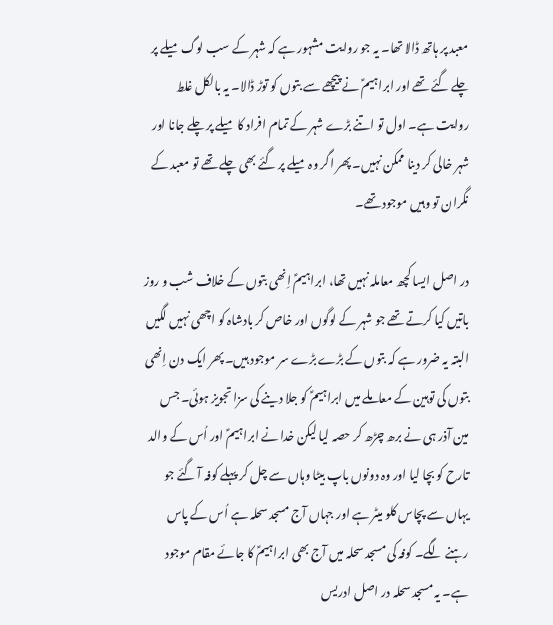معبد پر ہاتھ ڈالا تھا۔ یہ جو روایت مشہور ہے کہ شہر کے سب لوگ میلے پر چلے گئے تھے اور ابراہیمؑ نے پیچھے سے بتوں کو توڑ ڈالا۔ یہ بالکل غلط روایت ہے۔ اول تو اتنے بڑے شہر کے تمام افراد کا میلے پر چلے جانا اور شہر خالی کر دینا ممکن نہیں۔ پھر اگر وہ میلے پر گئے بھی چلے تھے تو معبد کے نگران تو وہیں موجود تھے۔

در اصل ایسا کچھ معاملہ نہیں تھا، ابراہیمؑ اِنھی بتوں کے خلاف شب و روز باتیں کیا کرتے تھے جو شہر کے لوگوں اور خاص کر بادشاہ کو اچھی نہیں لگیں البتہ یہ ضرور ہے کہ بتوں کے بڑے بڑے سر موجود ہیں۔ پھر ایک دن اِنھی بتوں کی توہین کے معاملے میں ابراہیمؑ کو جلا دینے کی سزا تجویز ہوئی۔ جس مین آذر ہی نے برھ چڑھ کر حصہ لیا لیکن خدا نے ابراہیمؑ اور اُس کے والد تارح کو بچا لیا اور وہ دونوں باپ بیٹا وہاں سے چل کر پہلے کوفہ آ گئے جو یہاں سے پچاس کلو میٹر ہے اور جہاں آج مسجد سحلہ ہے اُس کے پاس رہنے لگے۔ کوفہ کی مسجد سحلہ میں آج بھی ابراہیمؑ کا جائے مقام موجود ہے۔ یہ مسجد سحلہ در اصل ادریس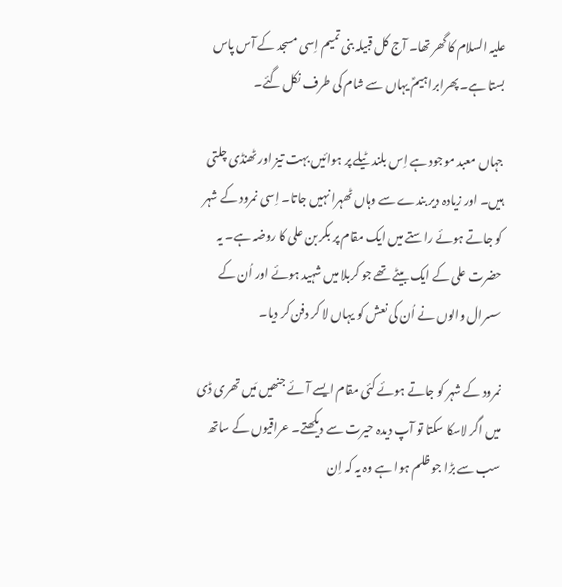علیہ السلام کا گھر تھا۔ آج کل قبیلہ بنی تمیم اِسی مسجد کے آس پاس بستا ہے۔ پھرابراہیمؑ یہاں سے شام کی طرف نکل گئے۔

جہاں معبد موجود ہے اِس بلند ٹیلے پر ہوائیں بہت تیز اور ٹھنڈی چلتی ہیں۔ اور زیادہ دیر بندے سے وہاں ٹھہرا نہیں جاتا۔ اِسی نمرود کے شہر کو جاتے ہوئے راستے میں ایک مقام پر بکر بن علی کا روضہ ہے۔ یہ حضرت علی کے ایک بیٹے تھے جو کربلا میں شہید ہوئے اور اُن کے سسرال والوں نے اُن کی نعش کو یہاں لا کر دفن کر دیا۔

نمرود کے شہر کو جاتے ہوئے کئی مقام ایسے آئے جنھیں مَیں تھری ڈی میں اگر لاسکا سکتا تو آپ دیدہ حیرت سے دیکھتے۔ عراقیوں کے ساتھ سب سے بڑا جو ظلم ہوا ہے وہ یہ کہ اِن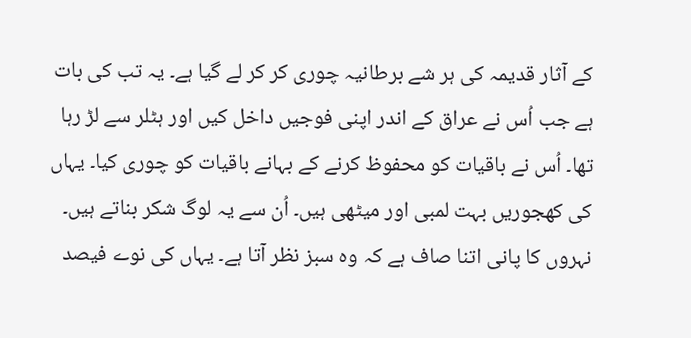کے آثار قدیمہ کی ہر شے برطانیہ چوری کر کر لے گیا ہے۔ یہ تب کی بات ہے جب اُس نے عراق کے اندر اپنی فوجیں داخل کیں اور ہٹلر سے لڑ رہا تھا۔ اُس نے باقیات کو محفوظ کرنے کے بہانے باقیات کو چوری کیا۔ یہاں کی کھجوریں بہت لمبی اور میٹھی ہیں۔ اُن سے یہ لوگ شکر بناتے ہیں۔ نہروں کا پانی اتنا صاف ہے کہ وہ سبز نظر آتا ہے۔ یہاں کی نوے فیصد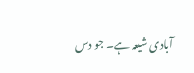آبادی شیعہ ہے۔ جو دس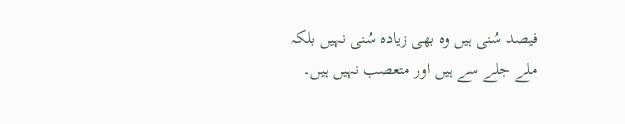فیصد سُنی ہیں وہ بھی زیادہ سُنی نہیں بلکہ ملے جلے سے ہیں اور متعصب نہیں ہیں۔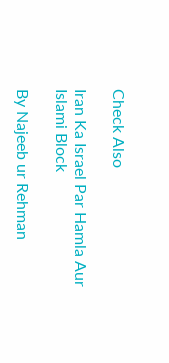Check Also

Iran Ka Israel Par Hamla Aur Islami Block

By Najeeb ur Rehman